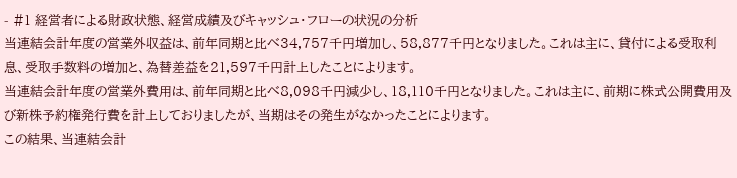- #1 経営者による財政状態、経営成績及びキャッシュ・フローの状況の分析
当連結会計年度の営業外収益は、前年同期と比べ34,757千円増加し、58,877千円となりました。これは主に、貸付による受取利息、受取手数料の増加と、為替差益を21,597千円計上したことによります。
当連結会計年度の営業外費用は、前年同期と比べ8,098千円減少し、18,110千円となりました。これは主に、前期に株式公開費用及び新株予約権発行費を計上しておりましたが、当期はその発生がなかったことによります。
この結果、当連結会計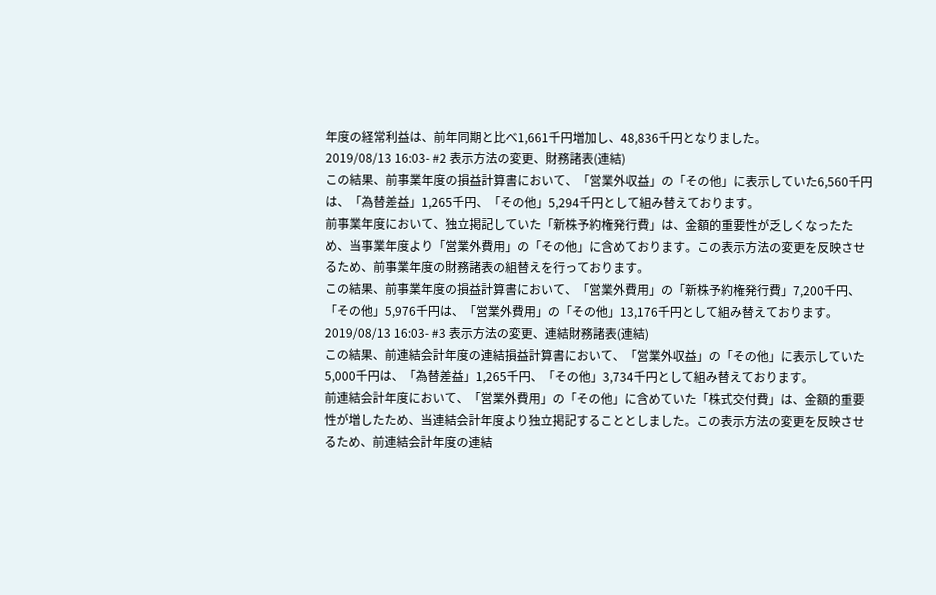年度の経常利益は、前年同期と比べ1,661千円増加し、48,836千円となりました。
2019/08/13 16:03- #2 表示方法の変更、財務諸表(連結)
この結果、前事業年度の損益計算書において、「営業外収益」の「その他」に表示していた6,560千円は、「為替差益」1,265千円、「その他」5,294千円として組み替えております。
前事業年度において、独立掲記していた「新株予約権発行費」は、金額的重要性が乏しくなったため、当事業年度より「営業外費用」の「その他」に含めております。この表示方法の変更を反映させるため、前事業年度の財務諸表の組替えを行っております。
この結果、前事業年度の損益計算書において、「営業外費用」の「新株予約権発行費」7,200千円、「その他」5,976千円は、「営業外費用」の「その他」13,176千円として組み替えております。
2019/08/13 16:03- #3 表示方法の変更、連結財務諸表(連結)
この結果、前連結会計年度の連結損益計算書において、「営業外収益」の「その他」に表示していた5,000千円は、「為替差益」1,265千円、「その他」3,734千円として組み替えております。
前連結会計年度において、「営業外費用」の「その他」に含めていた「株式交付費」は、金額的重要性が増したため、当連結会計年度より独立掲記することとしました。この表示方法の変更を反映させるため、前連結会計年度の連結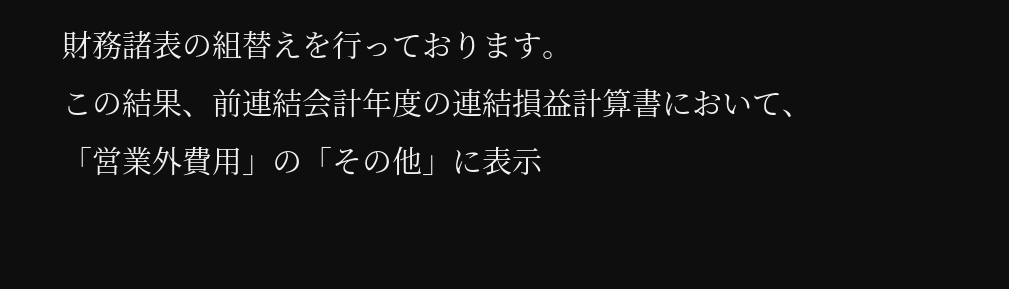財務諸表の組替えを行っております。
この結果、前連結会計年度の連結損益計算書において、「営業外費用」の「その他」に表示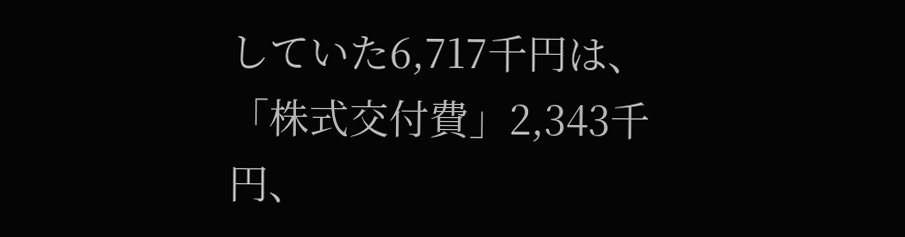していた6,717千円は、「株式交付費」2,343千円、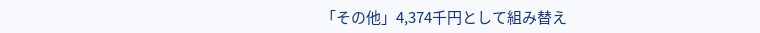「その他」4,374千円として組み替え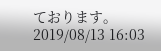ております。
2019/08/13 16:03